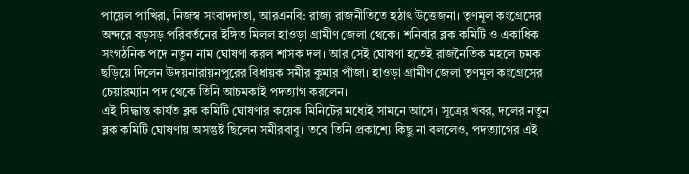পায়েল পাখিরা, নিজস্ব সংবাদদাতা, আরএনবি: রাজ্য রাজনীতিতে হঠাৎ উত্তেজনা। তৃণমূল কংগ্রেসের অন্দরে বড়সড় পরিবর্তনের ইঙ্গিত মিলল হাওড়া গ্রামীণ জেলা থেকে। শনিবার ব্লক কমিটি ও একাধিক সংগঠনিক পদে নতুন নাম ঘোষণা করল শাসক দল। আর সেই ঘোষণা হতেই রাজনৈতিক মহলে চমক ছড়িয়ে দিলেন উদয়নারায়নপুরের বিধায়ক সমীর কুমার পাঁজা। হাওড়া গ্রামীণ জেলা তৃণমূল কংগ্রেসের চেয়ারম্যান পদ থেকে তিনি আচমকাই পদত্যাগ করলেন।
এই সিদ্ধান্ত কার্যত ব্লক কমিটি ঘোষণার কয়েক মিনিটের মধ্যেই সামনে আসে। সূত্রের খবর, দলের নতুন ব্লক কমিটি ঘোষণায় অসন্তুষ্ট ছিলেন সমীরবাবু। তবে তিনি প্রকাশ্যে কিছু না বললেও, পদত্যাগের এই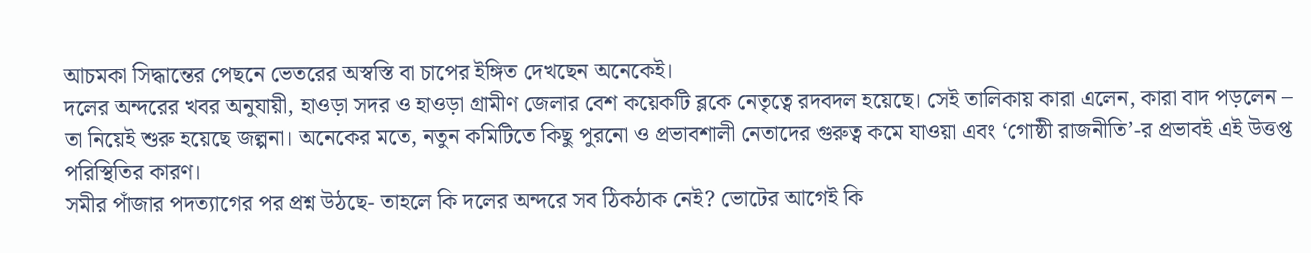আচমকা সিদ্ধান্তের পেছনে ভেতরের অস্বস্তি বা চাপের ইঙ্গিত দেখছেন অনেকেই।
দলের অন্দরের খবর অনুযায়ী, হাওড়া সদর ও হাওড়া গ্রামীণ জেলার বেশ কয়েকটি ব্লকে নেতৃত্বে রদবদল হয়েছে। সেই তালিকায় কারা এলেন, কারা বাদ পড়লেন – তা নিয়েই শুরু হয়েছে জল্পনা। অনেকের মতে, নতুন কমিটিতে কিছু পুরনো ও প্রভাবশালী নেতাদের গুরুত্ব কমে যাওয়া এবং ‘গোষ্ঠী রাজনীতি’-র প্রভাবই এই উত্তপ্ত পরিস্থিতির কারণ।
সমীর পাঁজার পদত্যাগের পর প্রশ্ন উঠছে- তাহলে কি দলের অন্দরে সব ঠিকঠাক নেই? ভোটের আগেই কি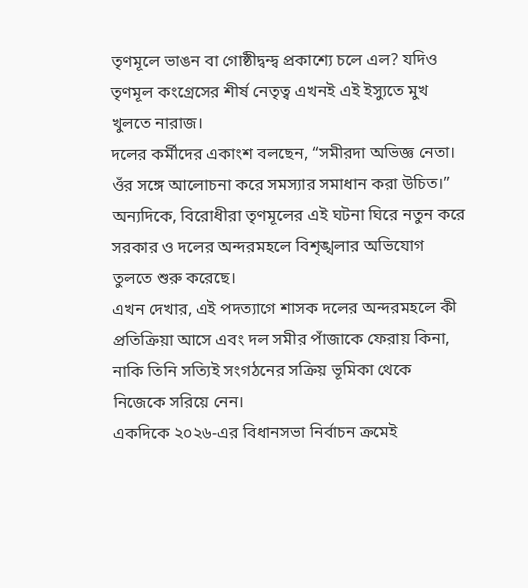তৃণমূলে ভাঙন বা গোষ্ঠীদ্বন্দ্ব প্রকাশ্যে চলে এল? যদিও তৃণমূল কংগ্রেসের শীর্ষ নেতৃত্ব এখনই এই ইস্যুতে মুখ খুলতে নারাজ।
দলের কর্মীদের একাংশ বলছেন, “সমীরদা অভিজ্ঞ নেতা। ওঁর সঙ্গে আলোচনা করে সমস্যার সমাধান করা উচিত।” অন্যদিকে, বিরোধীরা তৃণমূলের এই ঘটনা ঘিরে নতুন করে সরকার ও দলের অন্দরমহলে বিশৃঙ্খলার অভিযোগ তুলতে শুরু করেছে।
এখন দেখার, এই পদত্যাগে শাসক দলের অন্দরমহলে কী প্রতিক্রিয়া আসে এবং দল সমীর পাঁজাকে ফেরায় কিনা, নাকি তিনি সত্যিই সংগঠনের সক্রিয় ভূমিকা থেকে নিজেকে সরিয়ে নেন।
একদিকে ২০২৬-এর বিধানসভা নির্বাচন ক্রমেই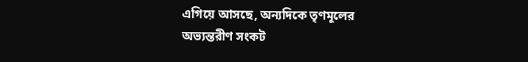এগিয়ে আসছে, অন্যদিকে তৃণমূলের অভ্যন্তরীণ সংকট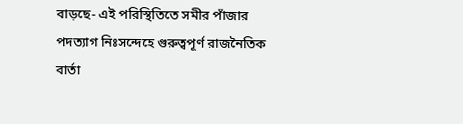বাড়ছে- এই পরিস্থিতিতে সমীর পাঁজার পদত্যাগ নিঃসন্দেহে গুরুত্বপূর্ণ রাজনৈতিক বার্তা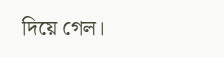দিয়ে গেল।